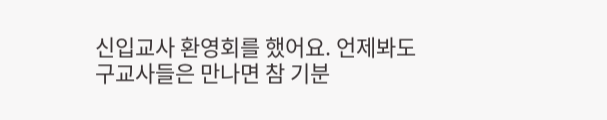신입교사 환영회를 했어요. 언제봐도 구교사들은 만나면 참 기분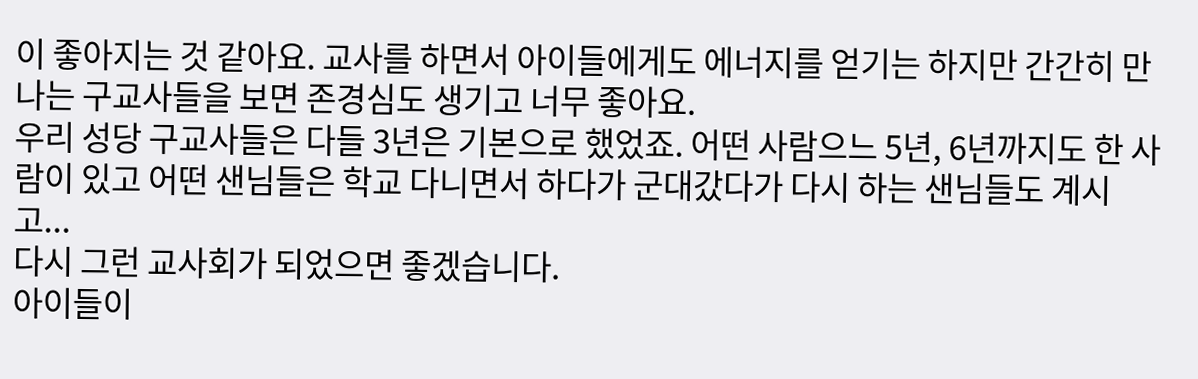이 좋아지는 것 같아요. 교사를 하면서 아이들에게도 에너지를 얻기는 하지만 간간히 만나는 구교사들을 보면 존경심도 생기고 너무 좋아요.
우리 성당 구교사들은 다들 3년은 기본으로 했었죠. 어떤 사람으느 5년, 6년까지도 한 사람이 있고 어떤 샌님들은 학교 다니면서 하다가 군대갔다가 다시 하는 샌님들도 계시고...
다시 그런 교사회가 되었으면 좋겠습니다.
아이들이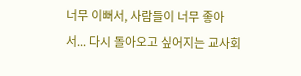너무 이뻐서, 사람들이 너무 좋아서... 다시 돌아오고 싶어지는 교사회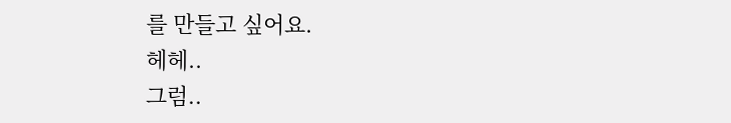를 만들고 싶어요.
헤헤..
그럼..